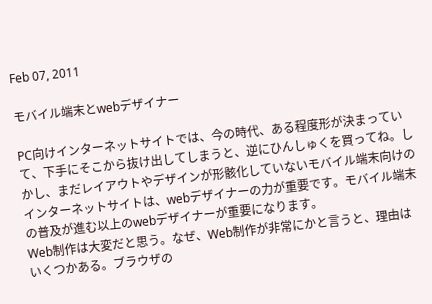Feb 07, 2011

モバイル端末とwebデザイナー

PC向けインターネットサイトでは、今の時代、ある程度形が決まっていて、下手にそこから抜け出してしまうと、逆にひんしゅくを買ってね。しかし、まだレイアウトやデザインが形骸化していないモバイル端末向けのインターネットサイトは、webデザイナーの力が重要です。モバイル端末の普及が進む以上のwebデザイナーが重要になります。
Web制作は大変だと思う。なぜ、Web制作が非常にかと言うと、理由はいくつかある。ブラウザの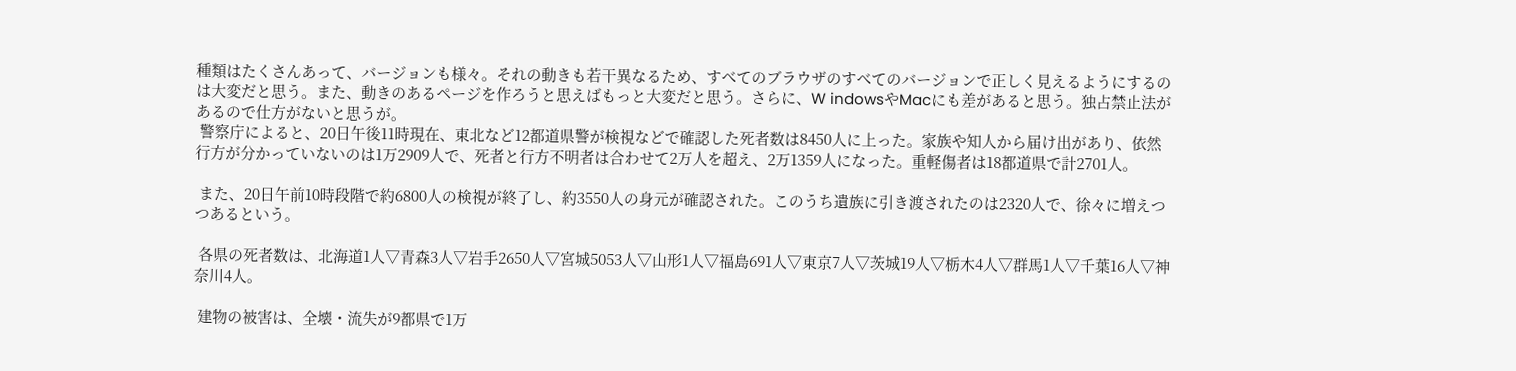種類はたくさんあって、バージョンも様々。それの動きも若干異なるため、すべてのブラウザのすべてのバージョンで正しく見えるようにするのは大変だと思う。また、動きのあるページを作ろうと思えばもっと大変だと思う。さらに、W indowsやMacにも差があると思う。独占禁止法があるので仕方がないと思うが。
 警察庁によると、20日午後11時現在、東北など12都道県警が検視などで確認した死者数は8450人に上った。家族や知人から届け出があり、依然行方が分かっていないのは1万2909人で、死者と行方不明者は合わせて2万人を超え、2万1359人になった。重軽傷者は18都道県で計2701人。

 また、20日午前10時段階で約6800人の検視が終了し、約3550人の身元が確認された。このうち遺族に引き渡されたのは2320人で、徐々に増えつつあるという。

 各県の死者数は、北海道1人▽青森3人▽岩手2650人▽宮城5053人▽山形1人▽福島691人▽東京7人▽茨城19人▽栃木4人▽群馬1人▽千葉16人▽神奈川4人。

 建物の被害は、全壊・流失が9都県で1万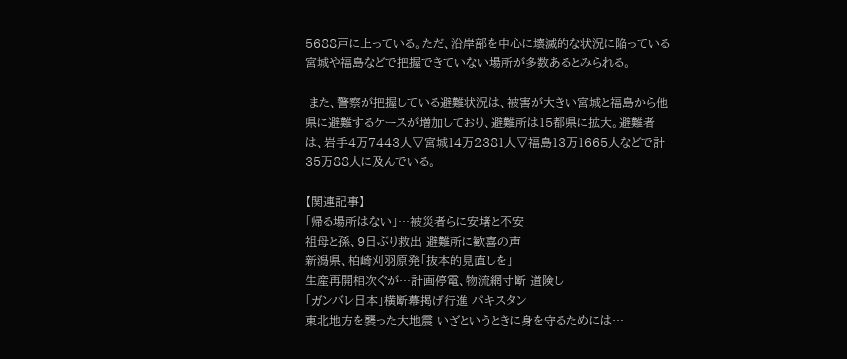5688戸に上っている。ただ、沿岸部を中心に壊滅的な状況に陥っている宮城や福島などで把握できていない場所が多数あるとみられる。

 また、警察が把握している避難状況は、被害が大きい宮城と福島から他県に避難するケースが増加しており、避難所は15都県に拡大。避難者は、岩手4万7443人▽宮城14万2381人▽福島13万1665人などで計35万88人に及んでいる。

【関連記事】
「帰る場所はない」…被災者らに安堵と不安
祖母と孫、9日ぶり救出 避難所に歓喜の声
新潟県、柏崎刈羽原発「抜本的見直しを」
生産再開相次ぐが…計画停電、物流網寸断 道険し
「ガンバレ日本」横断幕掲げ行進 パキスタン
東北地方を襲った大地震 いざというときに身を守るためには…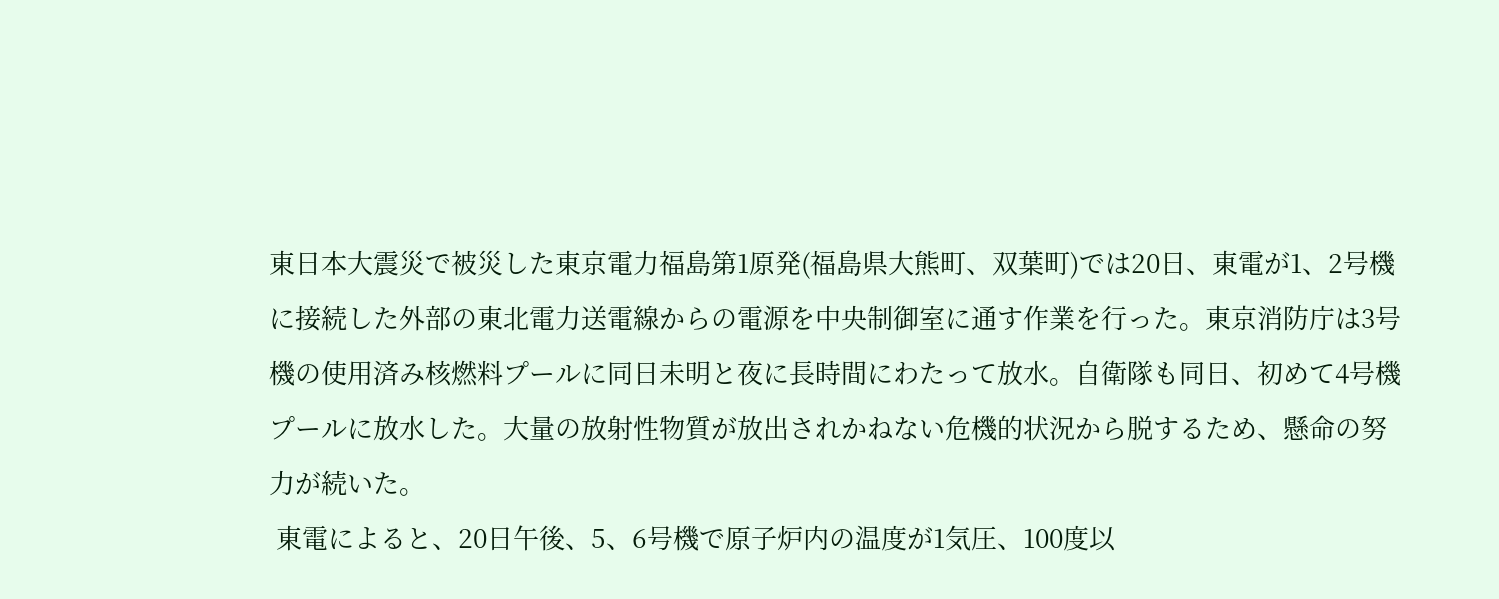東日本大震災で被災した東京電力福島第1原発(福島県大熊町、双葉町)では20日、東電が1、2号機に接続した外部の東北電力送電線からの電源を中央制御室に通す作業を行った。東京消防庁は3号機の使用済み核燃料プールに同日未明と夜に長時間にわたって放水。自衛隊も同日、初めて4号機プールに放水した。大量の放射性物質が放出されかねない危機的状況から脱するため、懸命の努力が続いた。
 東電によると、20日午後、5、6号機で原子炉内の温度が1気圧、100度以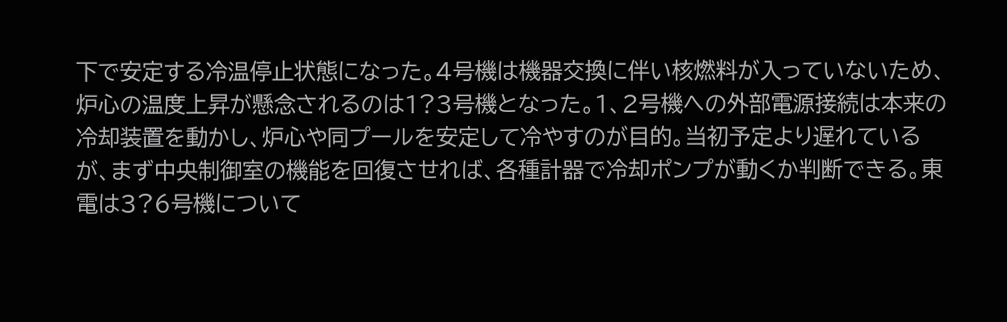下で安定する冷温停止状態になった。4号機は機器交換に伴い核燃料が入っていないため、炉心の温度上昇が懸念されるのは1?3号機となった。1、2号機への外部電源接続は本来の冷却装置を動かし、炉心や同プールを安定して冷やすのが目的。当初予定より遅れているが、まず中央制御室の機能を回復させれば、各種計器で冷却ポンプが動くか判断できる。東電は3?6号機について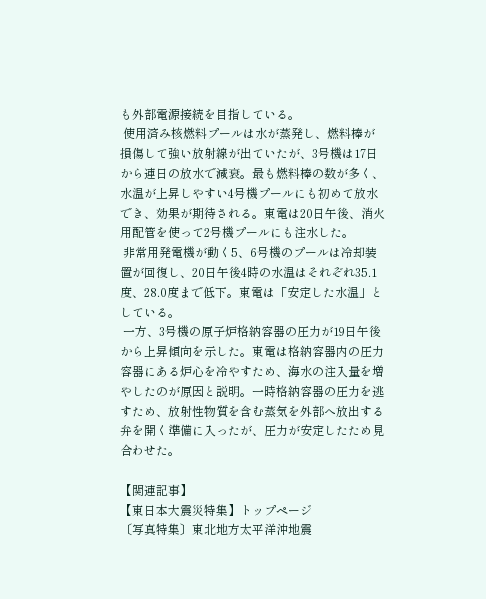も外部電源接続を目指している。
 使用済み核燃料プールは水が蒸発し、燃料棒が損傷して強い放射線が出ていたが、3号機は17日から連日の放水で減衰。最も燃料棒の数が多く、水温が上昇しやすい4号機プールにも初めて放水でき、効果が期待される。東電は20日午後、消火用配管を使って2号機プールにも注水した。
 非常用発電機が動く5、6号機のプールは冷却装置が回復し、20日午後4時の水温はそれぞれ35.1度、28.0度まで低下。東電は「安定した水温」としている。
 一方、3号機の原子炉格納容器の圧力が19日午後から上昇傾向を示した。東電は格納容器内の圧力容器にある炉心を冷やすため、海水の注入量を増やしたのが原因と説明。一時格納容器の圧力を逃すため、放射性物質を含む蒸気を外部へ放出する弁を開く準備に入ったが、圧力が安定したため見合わせた。

【関連記事】
【東日本大震災特集】トップページ
〔写真特集〕東北地方太平洋沖地震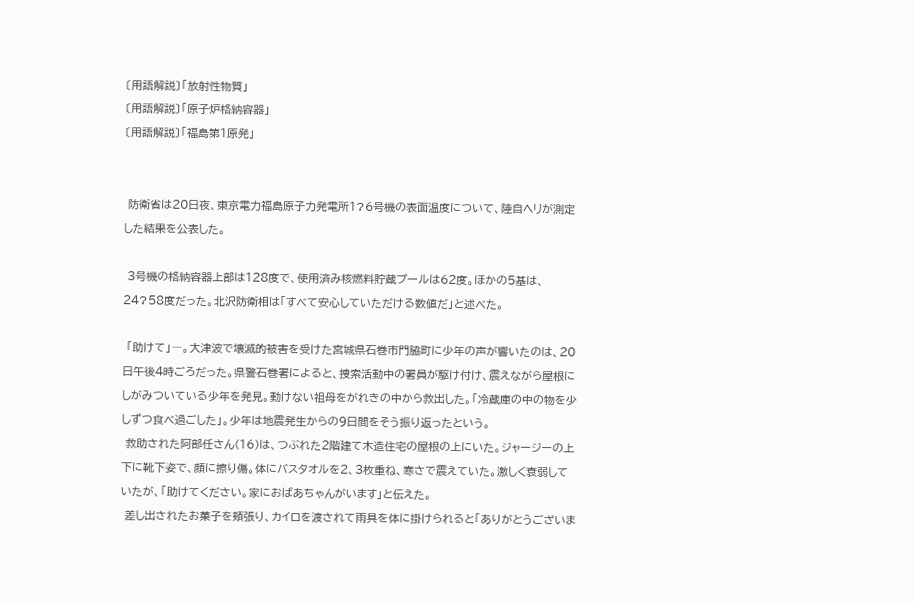〔用語解説〕「放射性物質」
〔用語解説〕「原子炉格納容器」
〔用語解説〕「福島第1原発」


 防衛省は20日夜、東京電力福島原子力発電所1?6号機の表面温度について、陸自ヘリが測定した結果を公表した。

 3号機の格納容器上部は128度で、使用済み核燃料貯蔵プールは62度。ほかの5基は、24?58度だった。北沢防衛相は「すべて安心していただける数値だ」と述べた。

 「助けて」―。大津波で壊滅的被害を受けた宮城県石巻市門脇町に少年の声が響いたのは、20日午後4時ごろだった。県警石巻署によると、捜索活動中の署員が駆け付け、震えながら屋根にしがみついている少年を発見。動けない祖母をがれきの中から救出した。「冷蔵庫の中の物を少しずつ食べ過ごした」。少年は地震発生からの9日間をそう振り返ったという。
 救助された阿部任さん(16)は、つぶれた2階建て木造住宅の屋根の上にいた。ジャージーの上下に靴下姿で、顔に擦り傷。体にバスタオルを2、3枚重ね、寒さで震えていた。激しく衰弱していたが、「助けてください。家におばあちゃんがいます」と伝えた。
 差し出されたお菓子を頬張り、カイロを渡されて雨具を体に掛けられると「ありがとうございま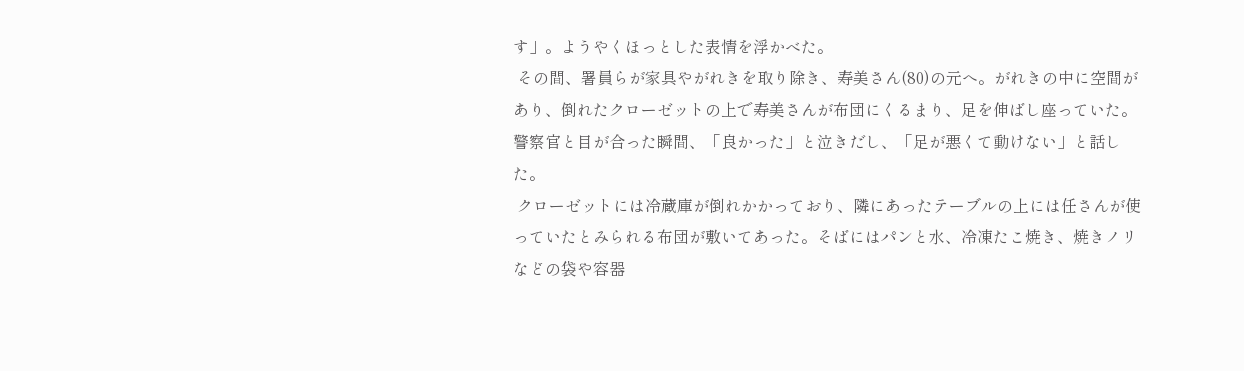す」。ようやくほっとした表情を浮かべた。
 その間、署員らが家具やがれきを取り除き、寿美さん(80)の元へ。がれきの中に空間があり、倒れたクローゼットの上で寿美さんが布団にくるまり、足を伸ばし座っていた。警察官と目が合った瞬間、「良かった」と泣きだし、「足が悪くて動けない」と話した。
 クローゼットには冷蔵庫が倒れかかっており、隣にあったテーブルの上には任さんが使っていたとみられる布団が敷いてあった。そばにはパンと水、冷凍たこ焼き、焼きノリなどの袋や容器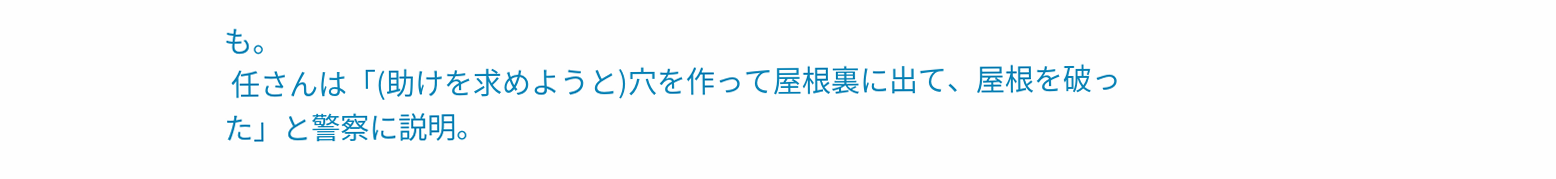も。
 任さんは「(助けを求めようと)穴を作って屋根裏に出て、屋根を破った」と警察に説明。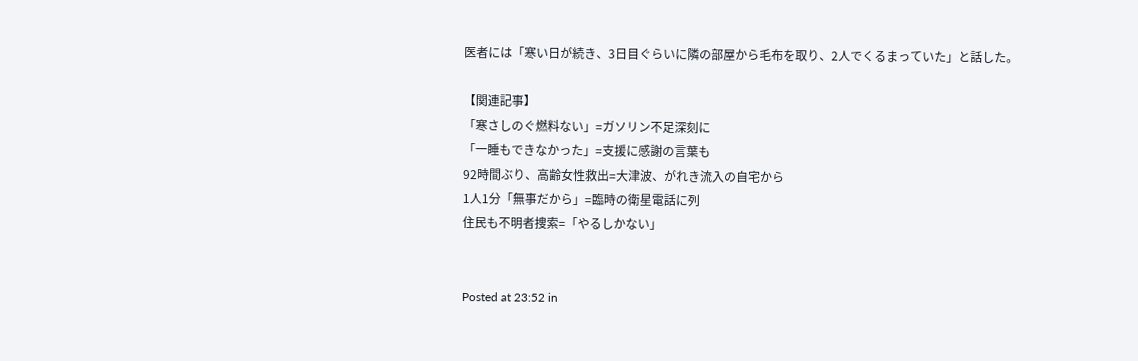医者には「寒い日が続き、3日目ぐらいに隣の部屋から毛布を取り、2人でくるまっていた」と話した。

【関連記事】
「寒さしのぐ燃料ない」=ガソリン不足深刻に
「一睡もできなかった」=支援に感謝の言葉も
92時間ぶり、高齢女性救出=大津波、がれき流入の自宅から
1人1分「無事だから」=臨時の衛星電話に列
住民も不明者捜索=「やるしかない」


Posted at 23:52 in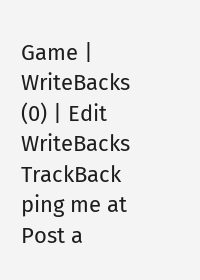Game | WriteBacks (0) | Edit
WriteBacks
TrackBack ping me at
Post a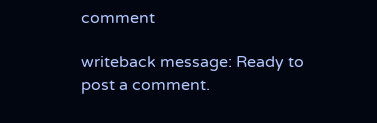comment

writeback message: Ready to post a comment.